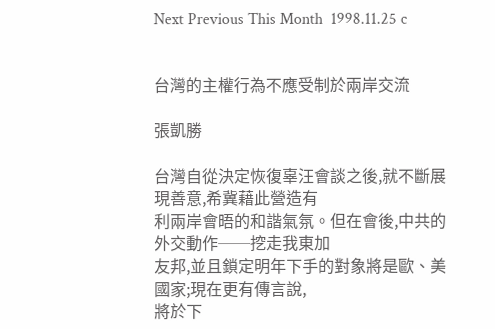Next Previous This Month  1998.11.25 c


台灣的主權行為不應受制於兩岸交流

張凱勝

台灣自從決定恢復辜汪會談之後,就不斷展現善意,希冀藉此營造有
利兩岸會晤的和諧氣氛。但在會後,中共的外交動作──挖走我東加
友邦,並且鎖定明年下手的對象將是歐、美國家;現在更有傳言說,
將於下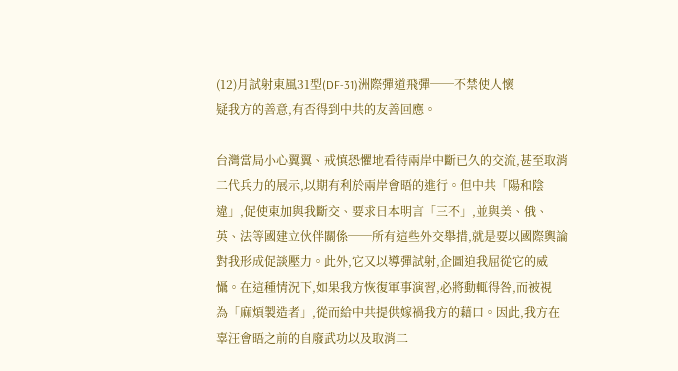(12)月試射東風31型(DF-31)洲際彈道飛彈──不禁使人懷
疑我方的善意,有否得到中共的友善回應。

台灣當局小心翼翼、戒慎恐懼地看待兩岸中斷已久的交流,甚至取消
二代兵力的展示,以期有利於兩岸會晤的進行。但中共「陽和陰
違」,促使東加與我斷交、要求日本明言「三不」,並與美、俄、
英、法等國建立伙伴關係──所有這些外交舉措,就是要以國際輿論
對我形成促談壓力。此外,它又以導彈試射,企圖迫我屈從它的威
懾。在這種情況下,如果我方恢復軍事演習,必將動輒得咎,而被視
為「麻煩製造者」,從而給中共提供嫁禍我方的藉口。因此,我方在
辜汪會晤之前的自廢武功以及取消二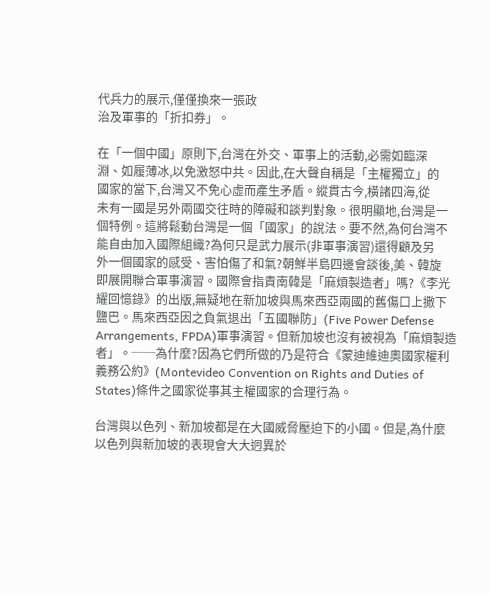代兵力的展示,僅僅換來一張政
治及軍事的「折扣券」。

在「一個中國」原則下,台灣在外交、軍事上的活動,必需如臨深
淵、如履薄冰,以免激怒中共。因此,在大聲自稱是「主權獨立」的
國家的當下,台灣又不免心虛而產生矛盾。縱貫古今,橫諸四海,從
未有一國是另外兩國交往時的障礙和談判對象。很明顯地,台灣是一
個特例。這將鬆動台灣是一個「國家」的說法。要不然,為何台灣不
能自由加入國際組織?為何只是武力展示(非軍事演習)還得顧及另
外一個國家的感受、害怕傷了和氣?朝鮮半島四邊會談後,美、韓旋
即展開聯合軍事演習。國際會指責南韓是「麻煩製造者」嗎?《李光
耀回憶錄》的出版,無疑地在新加坡與馬來西亞兩國的舊傷口上撒下
鹽巴。馬來西亞因之負氣退出「五國聯防」(Five Power Defense
Arrangements, FPDA)軍事演習。但新加坡也沒有被視為「麻煩製造
者」。──為什麼?因為它們所做的乃是符合《蒙迪維迪奧國家權利
義務公約》(Montevideo Convention on Rights and Duties of
States)條件之國家從事其主權國家的合理行為。

台灣與以色列、新加坡都是在大國威脅壓迫下的小國。但是,為什麼
以色列與新加坡的表現會大大迥異於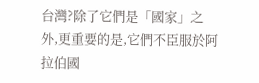台灣?除了它們是「國家」之
外,更重要的是,它們不臣服於阿拉伯國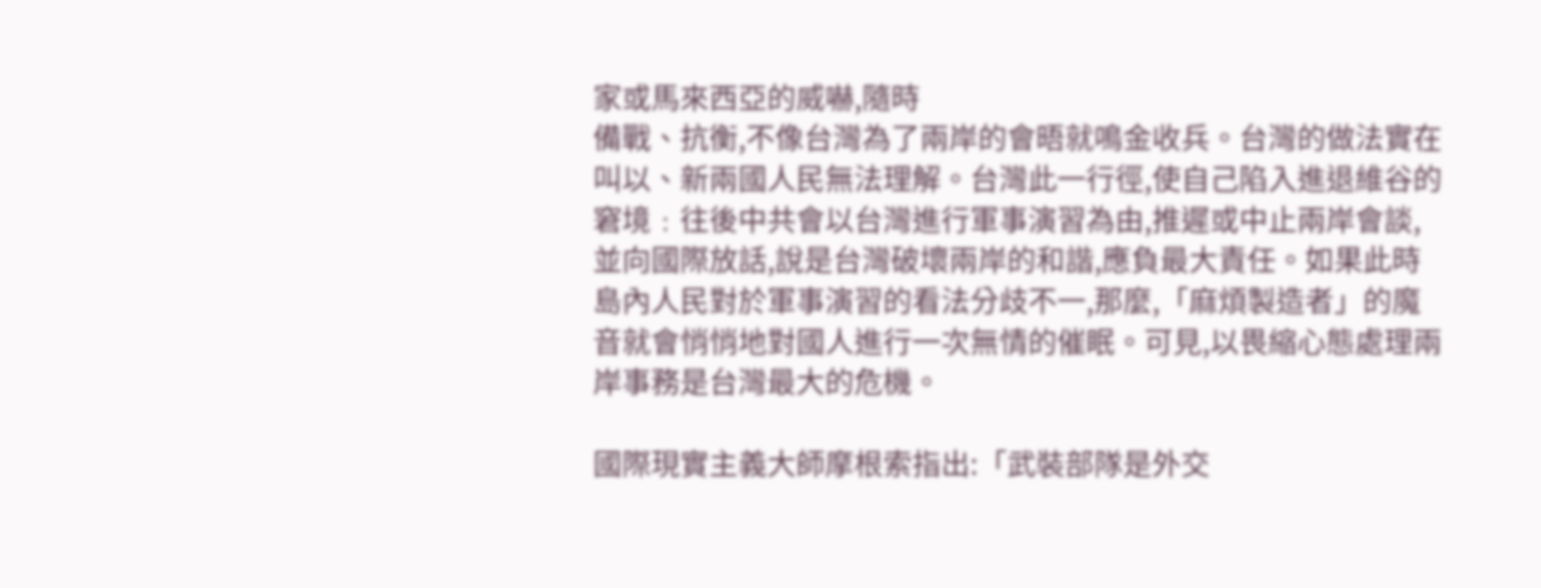家或馬來西亞的威嚇,隨時
備戰、抗衡,不像台灣為了兩岸的會晤就鳴金收兵。台灣的做法實在
叫以、新兩國人民無法理解。台灣此一行徑,使自己陷入進退維谷的
窘境﹕往後中共會以台灣進行軍事演習為由,推遲或中止兩岸會談,
並向國際放話,說是台灣破壞兩岸的和諧,應負最大責任。如果此時
島內人民對於軍事演習的看法分歧不一,那麼,「麻煩製造者」的魔
音就會悄悄地對國人進行一次無情的催眠。可見,以畏縮心態處理兩
岸事務是台灣最大的危機。

國際現實主義大師摩根索指出:「武裝部隊是外交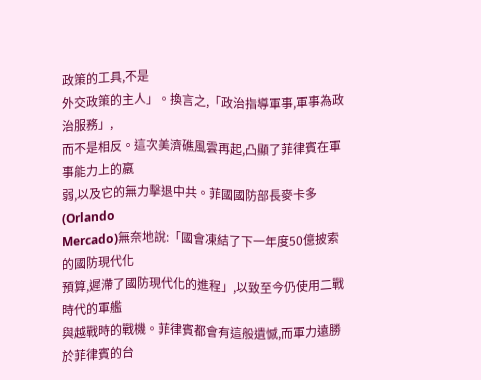政策的工具,不是
外交政策的主人」。換言之,「政治指導軍事,軍事為政治服務」,
而不是相反。這次美濟礁風雲再起,凸顯了菲律賓在軍事能力上的羸
弱,以及它的無力擊退中共。菲國國防部長麥卡多(Orlando
Mercado)無奈地說:「國會凍結了下一年度50億披索的國防現代化
預算,遲滯了國防現代化的進程」,以致至今仍使用二戰時代的軍艦
與越戰時的戰機。菲律賓都會有這般遺憾,而軍力遠勝於菲律賓的台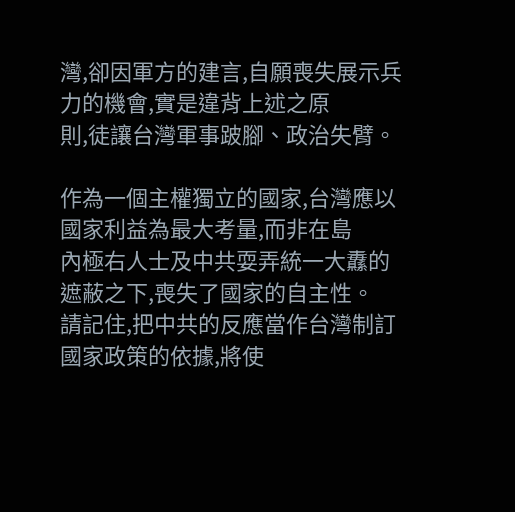灣,卻因軍方的建言,自願喪失展示兵力的機會,實是違背上述之原
則,徒讓台灣軍事跛腳、政治失臂。

作為一個主權獨立的國家,台灣應以國家利益為最大考量,而非在島
內極右人士及中共耍弄統一大纛的遮蔽之下,喪失了國家的自主性。
請記住,把中共的反應當作台灣制訂國家政策的依據,將使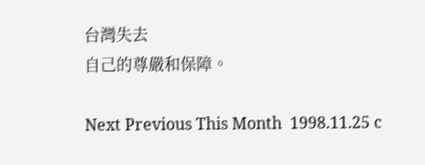台灣失去
自己的尊嚴和保障。

Next Previous This Month  1998.11.25 c